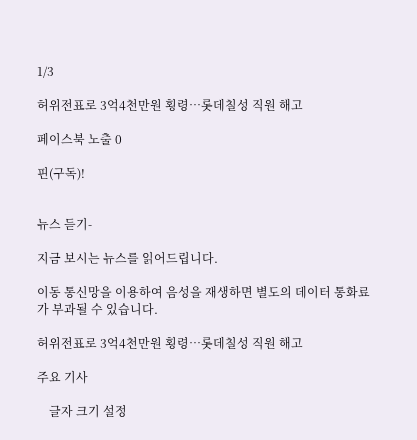1/3

허위전표로 3억4천만원 횡령…롯데칠성 직원 해고

페이스북 노출 0

핀(구독)!


뉴스 듣기-

지금 보시는 뉴스를 읽어드립니다.

이동 통신망을 이용하여 음성을 재생하면 별도의 데이터 통화료가 부과될 수 있습니다.

허위전표로 3억4천만원 횡령…롯데칠성 직원 해고

주요 기사

    글자 크기 설정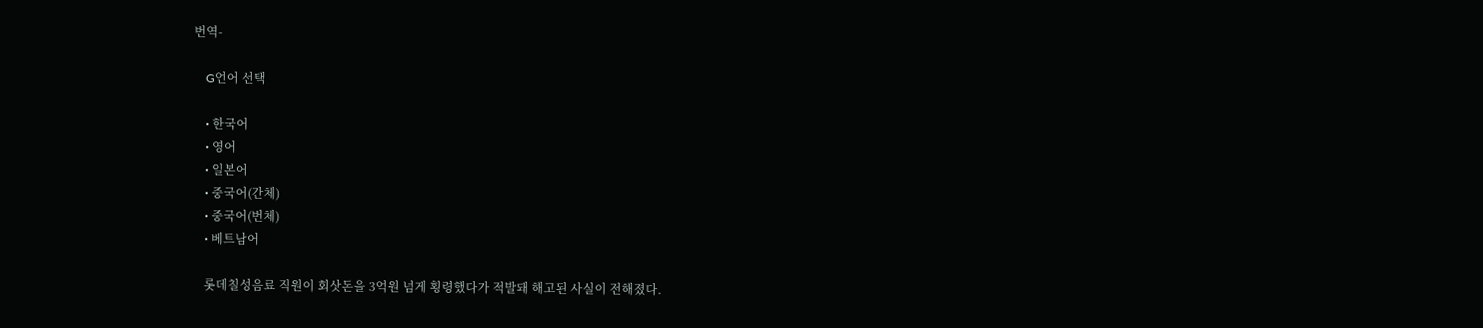번역-

    G언어 선택

    • 한국어
    • 영어
    • 일본어
    • 중국어(간체)
    • 중국어(번체)
    • 베트남어

    롯데칠성음료 직원이 회삿돈을 3억원 넘게 횡령했다가 적발돼 해고된 사실이 전해졌다.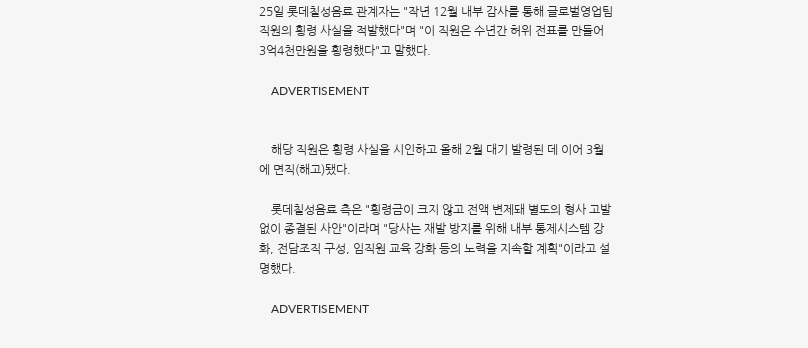25일 롯데칠성음료 관계자는 "작년 12월 내부 감사를 통해 글로벌영업팀 직원의 횡령 사실을 적발했다"며 "이 직원은 수년간 허위 전표를 만들어 3억4천만원을 횡령했다"고 말했다.

    ADVERTISEMENT


    해당 직원은 횡령 사실을 시인하고 올해 2월 대기 발령된 데 이어 3월에 면직(해고)됐다.

    롯데칠성음료 측은 "횡령금이 크지 않고 전액 변제돼 별도의 형사 고발 없이 종결된 사안"이라며 "당사는 재발 방지를 위해 내부 통제시스템 강화, 전담조직 구성, 임직원 교육 강화 등의 노력을 지속할 계획"이라고 설명했다.

    ADVERTISEMENT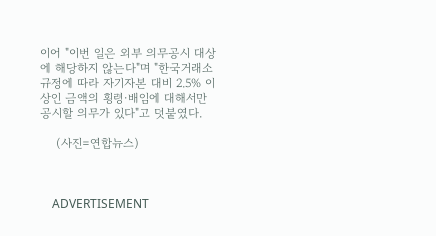이어 "이번 일은 외부 의무공시 대상에 해당하지 않는다"며 "한국거래소 규정에 따라 자기자본 대비 2.5% 이상인 금액의 횡령·배임에 대해서만 공시할 의무가 있다"고 덧붙였다.

    (사진=연합뉴스)



    ADVERTISEMENT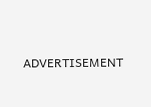ADVERTISEMENT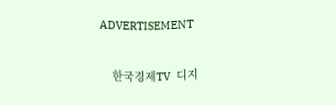ADVERTISEMENT


    한국경제TV  디지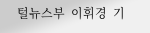털뉴스부  이휘경  기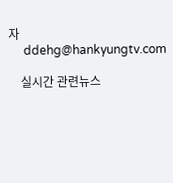자
     ddehg@hankyungtv.com

    실시간 관련뉴스